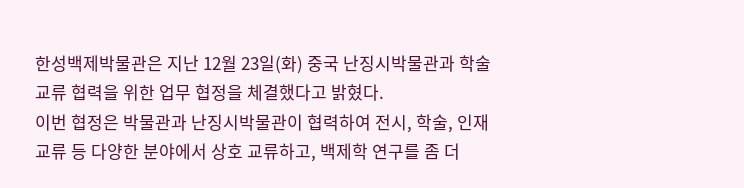한성백제박물관은 지난 12월 23일(화) 중국 난징시박물관과 학술교류 협력을 위한 업무 협정을 체결했다고 밝혔다.
이번 협정은 박물관과 난징시박물관이 협력하여 전시, 학술, 인재 교류 등 다양한 분야에서 상호 교류하고, 백제학 연구를 좀 더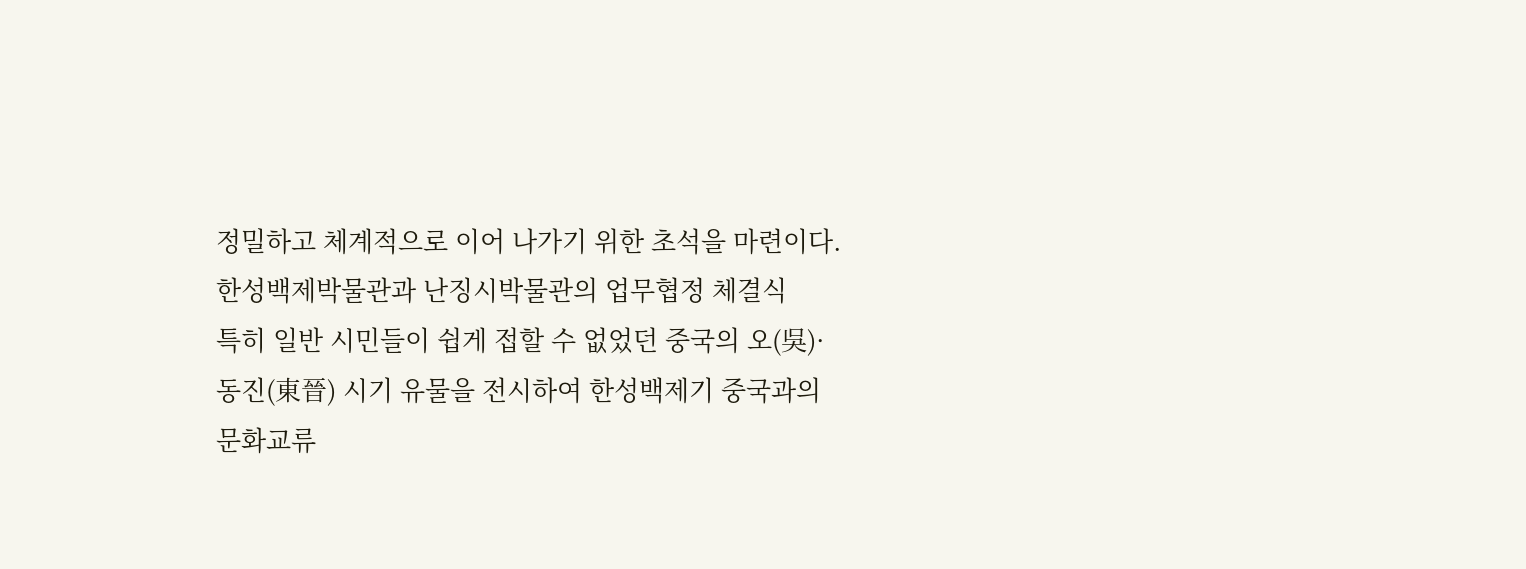정밀하고 체계적으로 이어 나가기 위한 초석을 마련이다.
한성백제박물관과 난징시박물관의 업무협정 체결식
특히 일반 시민들이 쉽게 접할 수 없었던 중국의 오(吳)·동진(東晉) 시기 유물을 전시하여 한성백제기 중국과의 문화교류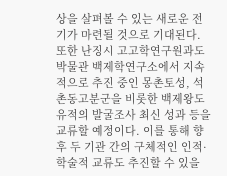상을 살펴볼 수 있는 새로운 전기가 마련될 것으로 기대된다.
또한 난징시 고고학연구원과도 박물관 백제학연구소에서 지속적으로 추진 중인 몽촌토성, 석촌동고분군을 비롯한 백제왕도 유적의 발굴조사 최신 성과 등을 교류할 예정이다. 이를 통해 향후 두 기관 간의 구체적인 인적·학술적 교류도 추진할 수 있을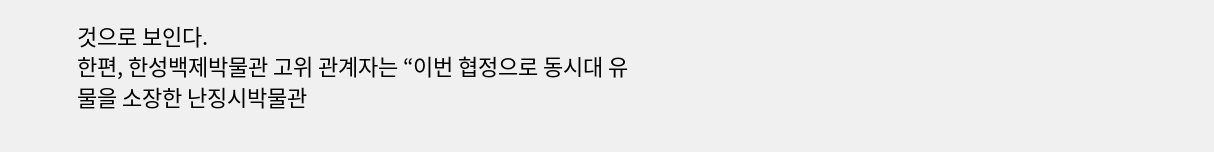것으로 보인다.
한편, 한성백제박물관 고위 관계자는 “이번 협정으로 동시대 유물을 소장한 난징시박물관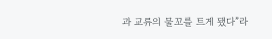과 교류의 물꼬를 트게 됐다”라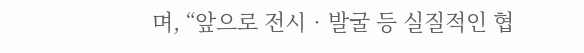며, “앞으로 전시‧발굴 등 실질적인 협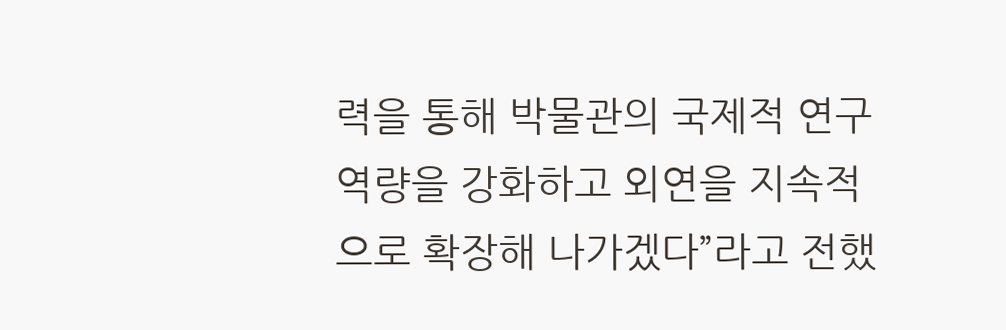력을 통해 박물관의 국제적 연구 역량을 강화하고 외연을 지속적으로 확장해 나가겠다”라고 전했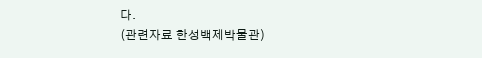다.
(관련자료 한성백제박물관)